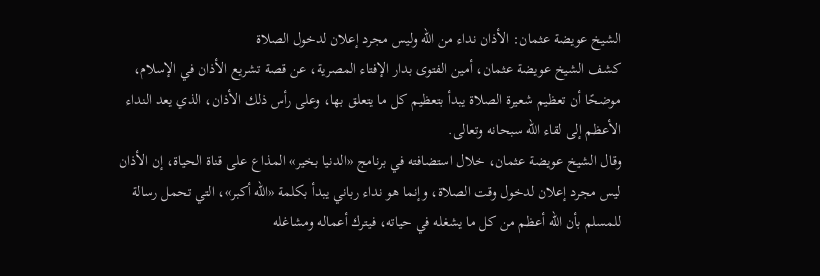الشيخ عويضة عثمان: الأذان نداء من الله وليس مجرد إعلان لدخول الصلاة
كشف الشيخ عويضة عثمان، أمين الفتوى بدار الإفتاء المصرية، عن قصة تشريع الأذان في الإسلام، موضحًا أن تعظيم شعيرة الصلاة يبدأ بتعظيم كل ما يتعلق بها، وعلى رأس ذلك الأذان، الذي يعد النداء الأعظم إلى لقاء الله سبحانه وتعالى.
وقال الشيخ عويضة عثمان، خلال استضافته في برنامج «الدنيا بخير» المذاع على قناة الحياة، إن الأذان ليس مجرد إعلان لدخول وقت الصلاة، وإنما هو نداء رباني يبدأ بكلمة «الله أكبر»، التي تحمل رسالة للمسلم بأن الله أعظم من كل ما يشغله في حياته، فيترك أعماله ومشاغله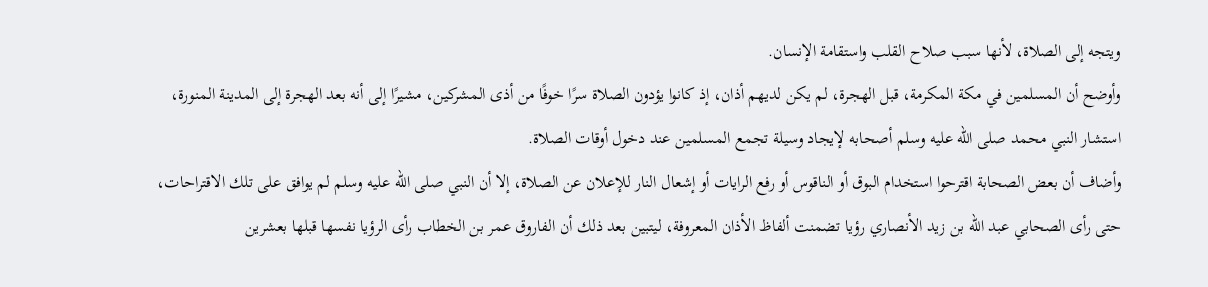ويتجه إلى الصلاة، لأنها سبب صلاح القلب واستقامة الإنسان.
وأوضح أن المسلمين في مكة المكرمة، قبل الهجرة، لم يكن لديهم أذان، إذ كانوا يؤدون الصلاة سرًا خوفًا من أذى المشركين، مشيرًا إلى أنه بعد الهجرة إلى المدينة المنورة، استشار النبي محمد صلى الله عليه وسلم أصحابه لإيجاد وسيلة تجمع المسلمين عند دخول أوقات الصلاة.
وأضاف أن بعض الصحابة اقترحوا استخدام البوق أو الناقوس أو رفع الرايات أو إشعال النار للإعلان عن الصلاة، إلا أن النبي صلى الله عليه وسلم لم يوافق على تلك الاقتراحات، حتى رأى الصحابي عبد الله بن زيد الأنصاري رؤيا تضمنت ألفاظ الأذان المعروفة، ليتبين بعد ذلك أن الفاروق عمر بن الخطاب رأى الرؤيا نفسها قبلها بعشرين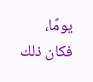يومًا، فكان ذلك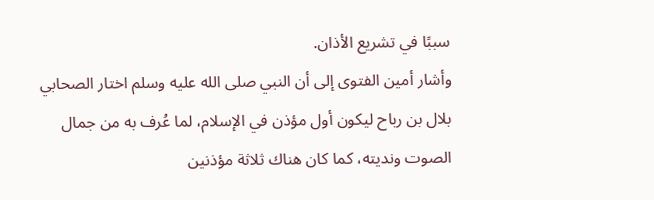سببًا في تشريع الأذان.
وأشار أمين الفتوى إلى أن النبي صلى الله عليه وسلم اختار الصحابي بلال بن رباح ليكون أول مؤذن في الإسلام، لما عُرف به من جمال الصوت ونديته، كما كان هناك ثلاثة مؤذنين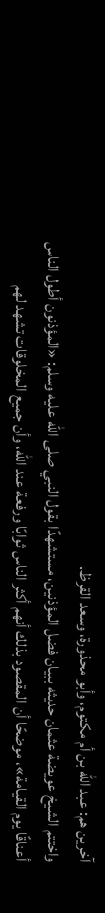آخرين هم: عبد الله بن أم مكتوم، وأبو محذورة، وسعد القرظ.
واختتم الشيخ عويضة عثمان حديثه ببيان فضل المؤذنين، مستشهدًا بقول النبي صلى الله عليه وسلم: «المؤذنون أطول الناس أعناقًا يوم القيامة»، موضحًا أن المقصود بذلك أنهم أكثر الناس ثوابًا ورفعة عند الله، وأن جميع المخلوقات تشهد لهم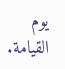يوم القيامة.